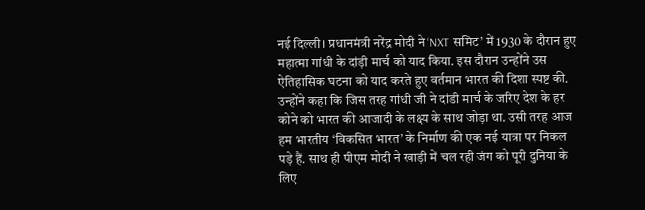नई दिल्ली। प्रधानमंत्री नरेंद्र मोदी ने ‘NXT समिट’ में 1930 के दौरान हुए महात्मा गांधी के दांड़ी मार्च को याद किया. इस दौरान उन्होंने उस ऐतिहासिक घटना को याद करते हुए वर्तमान भारत की दिशा स्पष्ट की. उन्होंने कहा कि जिस तरह गांधी जी ने दांडी मार्च के जरिए देश के हर कोने को भारत की आजादी के लक्ष्य के साथ जोड़ा था. उसी तरह आज हम भारतीय ‘विकसित भारत’ के निर्माण की एक नई यात्रा पर निकल पड़े हैं. साथ ही पीएम मोदी ने खाड़ी में चल रही जंग को पूरी दुनिया के लिए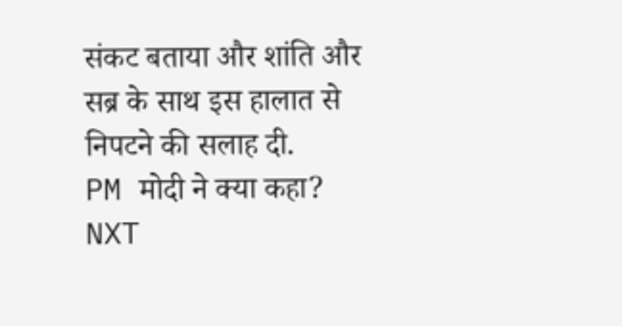संकट बताया और शांति और सब्र के साथ इस हालात से निपटने की सलाह दी.
PM मोदी ने क्या कहा?
NXT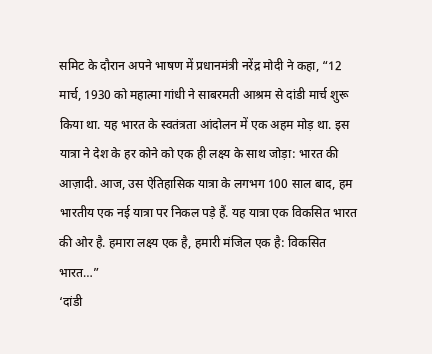समिट के दौरान अपने भाषण में प्रधानमंत्री नरेंद्र मोदी ने कहा, “12 मार्च, 1930 को महात्मा गांधी ने साबरमती आश्रम से दांडी मार्च शुरू किया था. यह भारत के स्वतंत्रता आंदोलन में एक अहम मोड़ था. इस यात्रा ने देश के हर कोने को एक ही लक्ष्य के साथ जोड़ा: भारत की आज़ादी. आज, उस ऐतिहासिक यात्रा के लगभग 100 साल बाद, हम भारतीय एक नई यात्रा पर निकल पड़े हैं. यह यात्रा एक विकसित भारत की ओर है. हमारा लक्ष्य एक है, हमारी मंजिल एक है: विकसित भारत…”
‘दांडी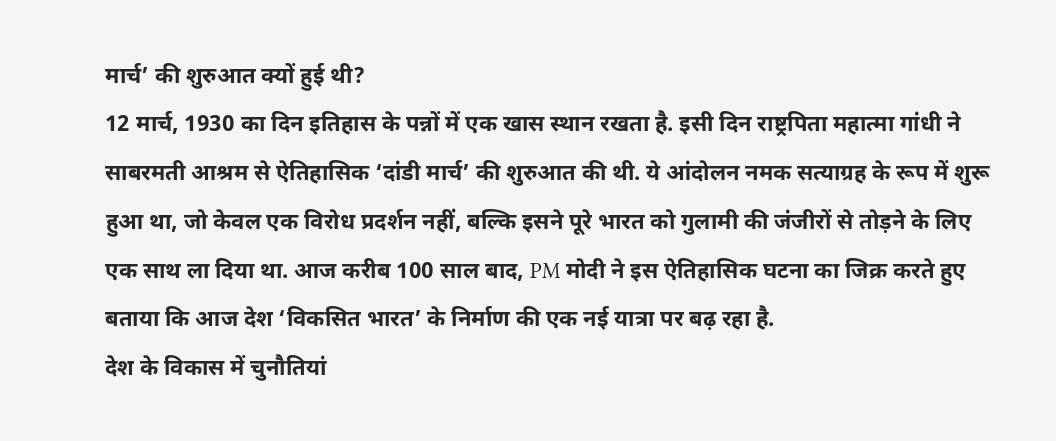मार्च’ की शुरुआत क्यों हुई थी?
12 मार्च, 1930 का दिन इतिहास के पन्नों में एक खास स्थान रखता है. इसी दिन राष्ट्रपिता महात्मा गांधी ने साबरमती आश्रम से ऐतिहासिक ‘दांडी मार्च’ की शुरुआत की थी. ये आंदोलन नमक सत्याग्रह के रूप में शुरू हुआ था, जो केवल एक विरोध प्रदर्शन नहीं, बल्कि इसने पूरे भारत को गुलामी की जंजीरों से तोड़ने के लिए एक साथ ला दिया था. आज करीब 100 साल बाद, PM मोदी ने इस ऐतिहासिक घटना का जिक्र करते हुए बताया कि आज देश ‘विकसित भारत’ के निर्माण की एक नई यात्रा पर बढ़ रहा है.
देश के विकास में चुनौतियां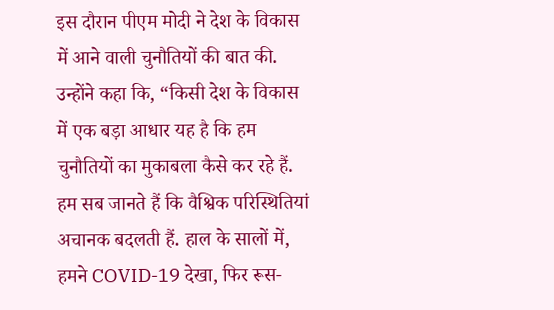इस दौरान पीएम मोदी ने देश के विकास में आने वाली चुनौतियों की बात की. उन्होंने कहा कि, “किसी देश के विकास में एक बड़ा आधार यह है कि हम चुनौतियों का मुकाबला कैसे कर रहे हैं. हम सब जानते हैं कि वैश्विक परिस्थितियां अचानक बदलती हैं. हाल के सालों में, हमने COVID-19 देखा, फिर रूस-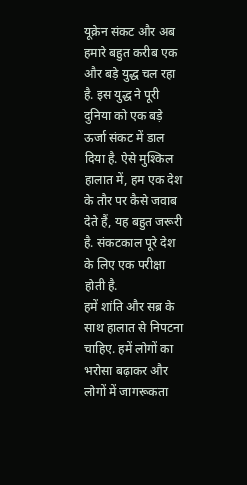यूक्रेन संकट और अब हमारे बहुत करीब एक और बड़े युद्ध चल रहा है. इस युद्ध ने पूरी दुनिया को एक बड़े ऊर्जा संकट में डाल दिया है. ऐसे मुश्किल हालात में, हम एक देश के तौर पर कैसे जवाब देते हैं, यह बहुत जरूरी है. संकटकाल पूरे देश के लिए एक परीक्षा होती है.
हमें शांति और सब्र के साथ हालात से निपटना चाहिए. हमें लोगों का भरोसा बढ़ाकर और लोगों में जागरूकता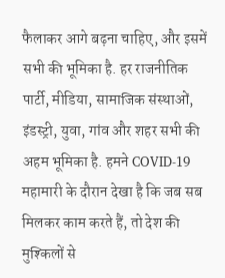फैलाकर आगे बढ़ना चाहिए, और इसमें सभी की भूमिका है. हर राजनीतिक पार्टी, मीडिया, सामाजिक संस्थाओं, इंडस्ट्री, युवा, गांव और शहर सभी की अहम भूमिका है. हमने COVID-19 महामारी के दौरान देखा है कि जब सब मिलकर काम करते हैं, तो देश की मुश्किलों से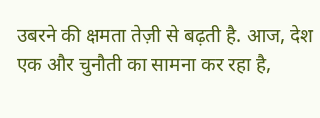उबरने की क्षमता तेज़ी से बढ़ती है. आज, देश एक और चुनौती का सामना कर रहा है,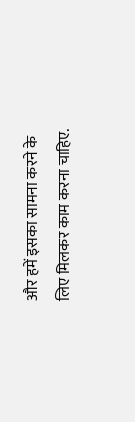और हमें इसका सामना करने के लिए मिलकर काम करना चाहिए.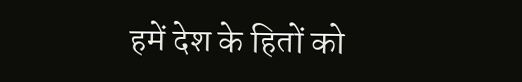हमें देश के हितों को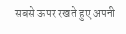सबसे ऊपर रखते हुए अपनी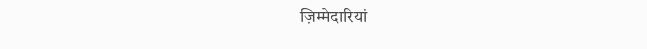ज़िम्मेदारियां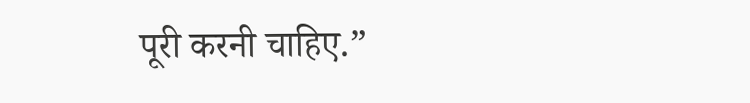पूरी करनी चाहिए.”